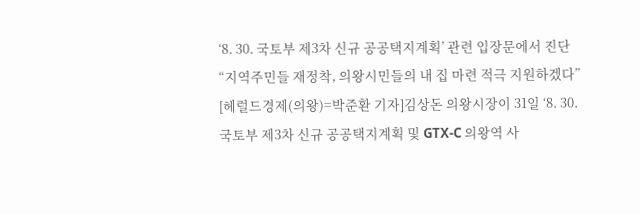‘8. 30. 국토부 제3차 신규 공공택지계획’ 관련 입장문에서 진단
“지역주민들 재정착, 의왕시민들의 내 집 마련 적극 지원하겠다”
[헤럴드경제(의왕)=박준환 기자]김상돈 의왕시장이 31일 ‘8. 30. 국토부 제3차 신규 공공택지계획 및 GTX-C 의왕역 사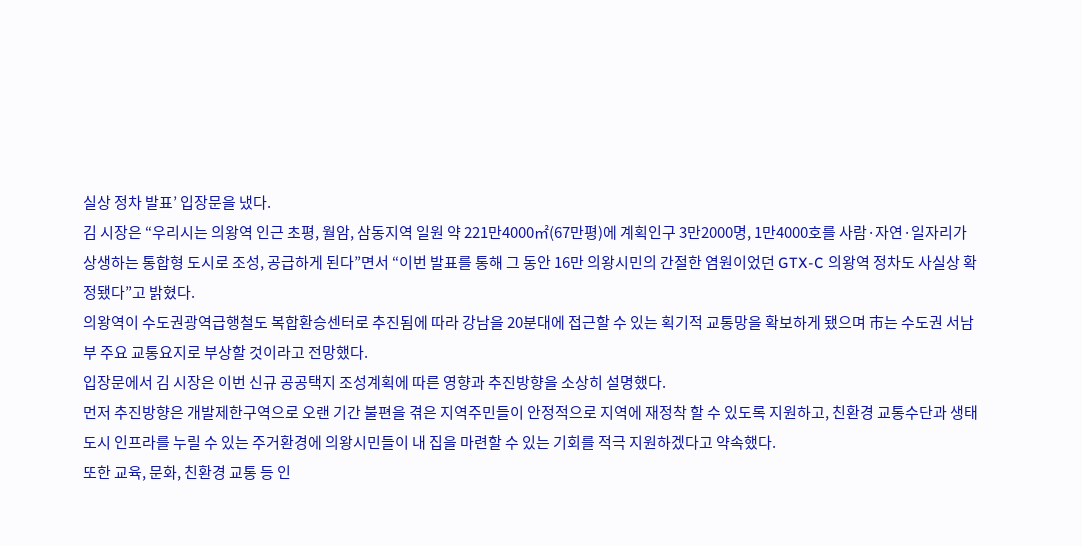실상 정차 발표’ 입장문을 냈다.
김 시장은 “우리시는 의왕역 인근 초평, 월암, 삼동지역 일원 약 221만4000㎡(67만평)에 계획인구 3만2000명, 1만4000호를 사람·자연·일자리가 상생하는 통합형 도시로 조성, 공급하게 된다”면서 “이번 발표를 통해 그 동안 16만 의왕시민의 간절한 염원이었던 GTX-C 의왕역 정차도 사실상 확정됐다”고 밝혔다.
의왕역이 수도권광역급행철도 복합환승센터로 추진됨에 따라 강남을 20분대에 접근할 수 있는 획기적 교통망을 확보하게 됐으며 市는 수도권 서남부 주요 교통요지로 부상할 것이라고 전망했다.
입장문에서 김 시장은 이번 신규 공공택지 조성계획에 따른 영향과 추진방향을 소상히 설명했다.
먼저 추진방향은 개발제한구역으로 오랜 기간 불편을 겪은 지역주민들이 안정적으로 지역에 재정착 할 수 있도록 지원하고, 친환경 교통수단과 생태도시 인프라를 누릴 수 있는 주거환경에 의왕시민들이 내 집을 마련할 수 있는 기회를 적극 지원하겠다고 약속했다.
또한 교육, 문화, 친환경 교통 등 인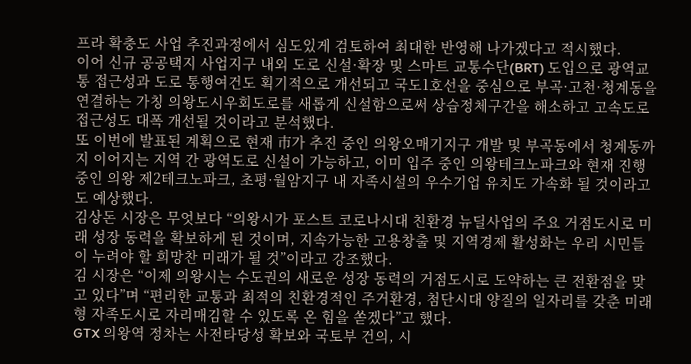프라 확충도 사업 추진과정에서 심도있게 검토하여 최대한 반영해 나가겠다고 적시했다.
이어 신규 공공택지 사업지구 내외 도로 신설·확장 및 스마트 교통수단(BRT) 도입으로 광역교통 접근성과 도로 통행여건도 획기적으로 개선되고 국도1호선을 중심으로 부곡·고천·청계동을 연결하는 가칭 의왕도시우회도로를 새롭게 신설함으로써 상습정체구간을 해소하고 고속도로 접근성도 대폭 개선될 것이라고 분석했다.
또 이번에 발표된 계획으로 현재 市가 추진 중인 의왕오매기지구 개발 및 부곡동에서 청계동까지 이어지는 지역 간 광역도로 신설이 가능하고, 이미 입주 중인 의왕테크노파크와 현재 진행 중인 의왕 제2테크노파크, 초평·월암지구 내 자족시설의 우수기업 유치도 가속화 될 것이라고도 예상했다.
김상돈 시장은 무엇보다 “의왕시가 포스트 코로나시대 친환경 뉴딜사업의 주요 거점도시로 미래 성장 동력을 확보하게 된 것이며, 지속가능한 고용창출 및 지역경제 활성화는 우리 시민들이 누려야 할 희망찬 미래가 될 것”이라고 강조했다.
김 시장은 “이제 의왕시는 수도권의 새로운 성장 동력의 거점도시로 도약하는 큰 전환점을 맞고 있다”며 “편리한 교통과 최적의 친환경적인 주거환경, 첨단시대 양질의 일자리를 갖춘 미래형 자족도시로 자리매김할 수 있도록 온 힘을 쏟겠다”고 했다.
GTX 의왕역 정차는 사전타당성 확보와 국토부 건의, 시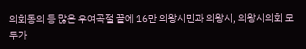의회동의 등 많은 우여곡절 끝에 16만 의왕시민과 의왕시, 의왕시의회 모두가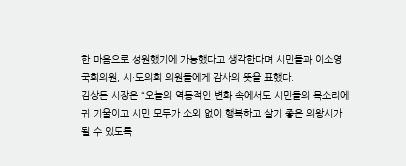한 마음으로 성원했기에 가능했다고 생각한다며 시민들과 이소영국회의원, 시·도의회 의원들에게 감사의 뜻을 표했다.
김상돈 시장은 “오늘의 역동적인 변화 속에서도 시민들의 목소리에 귀 기울이고 시민 모두가 소외 없이 행복하고 살기 좋은 의왕시가 될 수 있도록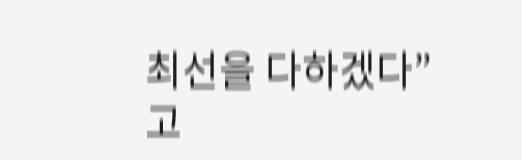최선을 다하겠다”고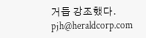거듭 강조했다.
pjh@heraldcorp.com